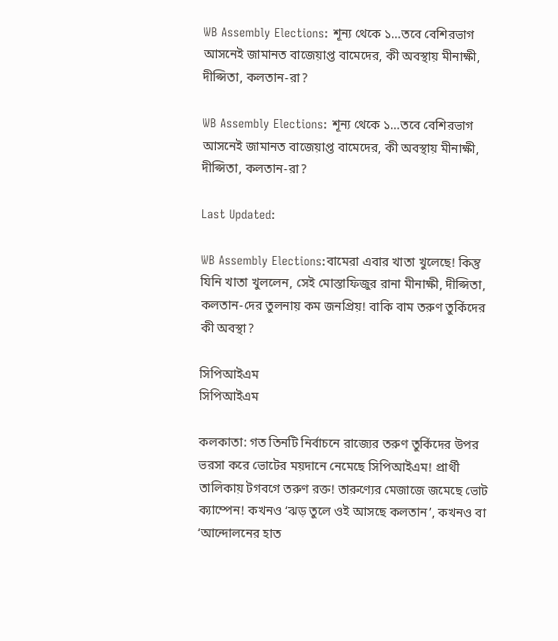WB Assembly Elections: শূন্য থেকে ১…তবে বেশিরভাগ আসনেই জামানত বাজেয়াপ্ত বামেদের, কী অবস্থায় মীনাক্ষী, দীপ্সিতা, কলতান-রা?

WB Assembly Elections: শূন্য থেকে ১…তবে বেশিরভাগ আসনেই জামানত বাজেয়াপ্ত বামেদের, কী অবস্থায় মীনাক্ষী, দীপ্সিতা, কলতান-রা?

Last Updated:

WB Assembly Elections:বামেরা এবার খাতা খুলেছে! কিন্তু যিনি খাতা খুললেন, সেই মোস্তাফিজুর রানা মীনাক্ষী, দীপ্সিতা, কলতান-দের তুলনায় কম জনপ্রিয়! বাকি বাম তরুণ তুর্কিদের কী অবস্থা?

সিপিআইএম
সিপিআইএম

কলকাতা: গত তিনটি নির্বাচনে রাজ্যের তরুণ তুর্কিদের উপর ভরসা করে ভোটের ময়দানে নেমেছে সিপিআইএম! প্রার্থী তালিকায় টগবগে তরুণ রক্ত! তারুণ্যের মেজাজে জমেছে ভোট ক্যাম্পেন! কখনও ‘ঝড় তুলে ওই আসছে কলতান’, কখনও বা ‘আন্দোলনের হাত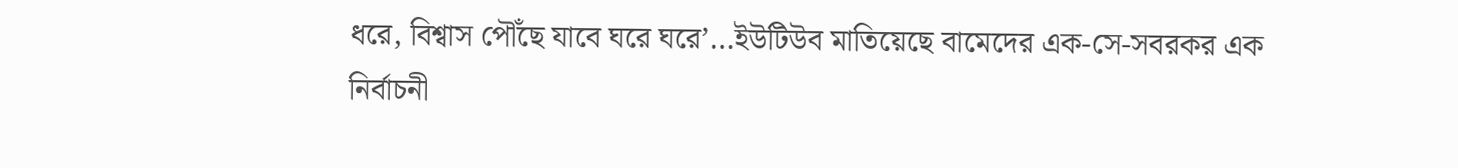ধরে, বিশ্বাস পৌঁছে যাবে ঘরে ঘরে’…ইউটিউব মাতিয়েছে বামেদের এক-সে-সবরকর এক নির্বাচনী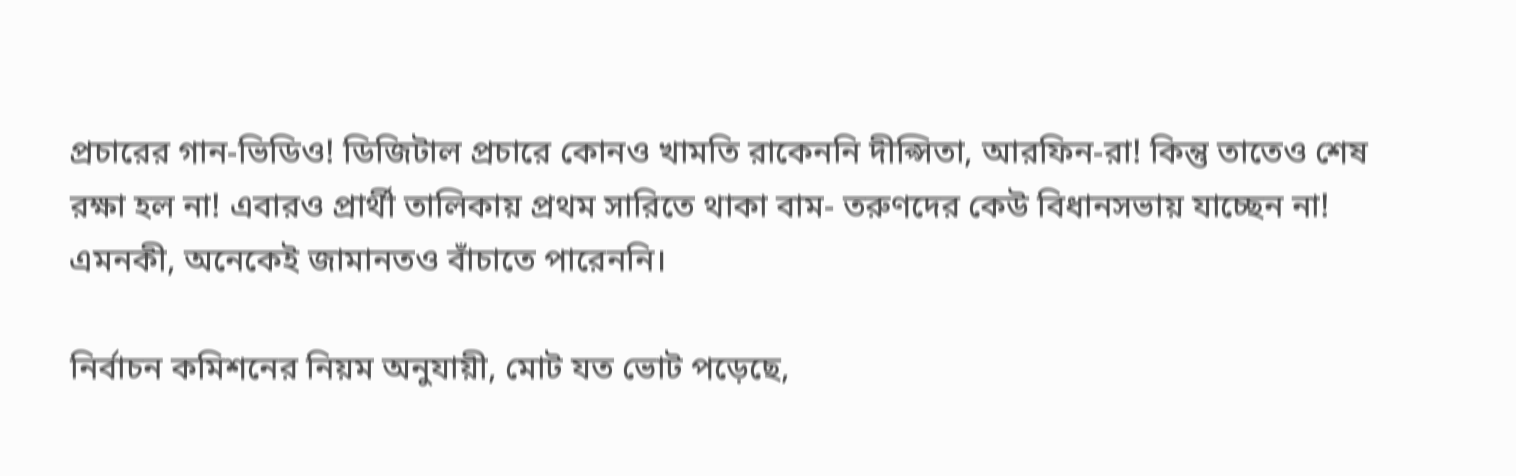প্রচারের গান-ভিডিও! ডিজিটাল প্রচারে কোনও খামতি রাকেননি দীপ্সিতা, আরফিন-রা! কিন্তু তাতেও শেষ রক্ষা হল না! এবারও প্রার্থী তালিকায় প্রথম সারিতে থাকা বাম- তরুণদের কেউ বিধানসভায় যাচ্ছেন না! এমনকী, অনেকেই জামানতও বাঁচাতে পারেননি।

নির্বাচন কমিশনের নিয়ম অনুযায়ী, মোট যত ভোট পড়েছে,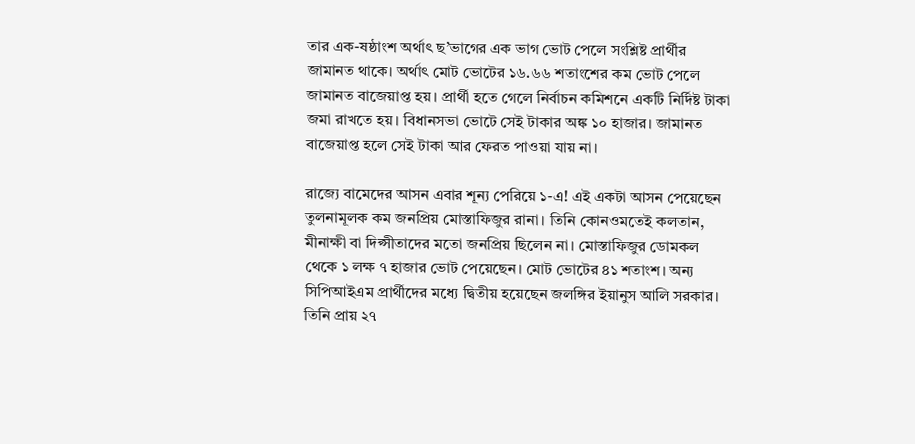তার এক-ষষ্ঠাংশ অর্থাৎ ছ’ভাগের এক ভাগ ভোট পেলে সংশ্লিষ্ট প্রার্থীর জামানত থাকে। অর্থাৎ মোট ভোটের ১৬.৬৬ শতাংশের কম ভোট পেলে জামানত বাজেয়াপ্ত হয়। প্রার্থী হতে গেলে নির্বাচন কমিশনে একটি নির্দিষ্ট টাকা জমা রাখতে হয়। বিধানসভা ভোটে সেই টাকার অঙ্ক ১০ হাজার। জামানত বাজেয়াপ্ত হলে সেই টাকা আর ফেরত পাওয়া যায় না।

রাজ্যে বামেদের আসন এবার শূন্য পেরিয়ে ১-এ! এই একটা আসন পেয়েছেন তুলনামূলক কম জনপ্রিয় মোস্তাফিজুর রানা। তিনি কোনওমতেই কলতান, মীনাক্ষী বা দিপ্সীতাদের মতো জনপ্রিয় ছিলেন না। মোস্তাফিজুর ডোমকল থেকে ১ লক্ষ ৭ হাজার ভোট পেয়েছেন। মোট ভোটের ৪১ শতাংশ। অন্য সিপিআইএম প্রার্থীদের মধ্যে দ্বিতীয় হয়েছেন জলঙ্গির ইয়ানুস আলি সরকার। তিনি প্রায় ২৭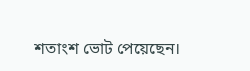শতাংশ ভোট পেয়েছেন।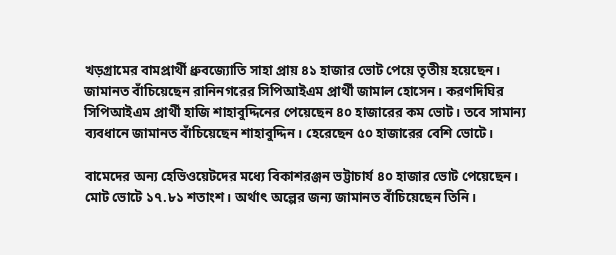খড়গ্রামের বামপ্রার্থী ধ্রুবজ্যোতি সাহা প্রায় ৪১ হাজার ভোট পেয়ে তৃতীয় হয়েছেন। জামানত বাঁচিয়েছেন রানিনগরের সিপিআইএম প্রার্থী জামাল হোসেন। করণদিঘির সিপিআইএম প্রার্থী হাজি শাহাবুদ্দিনের পেয়েছেন ৪০ হাজারের কম ভোট। তবে সামান্য ব্যবধানে জামানত বাঁচিয়েছেন শাহাবুদ্দিন। হেরেছেন ৫০ হাজারের বেশি ভোটে।

বামেদের অন্য হেভিওয়েটদের মধ্যে বিকাশরঞ্জন ভট্টাচার্য ৪০ হাজার ভোট পেয়েছেন। মোট ভোটে ১৭.৮১ শতাংশ। অর্থাৎ অল্পের জন্য জামানত বাঁচিয়েছেন তিনি।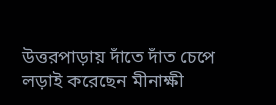উত্তরপাড়ায় দাঁতে দাঁত চেপে লড়াই করেছেন মীনাক্ষী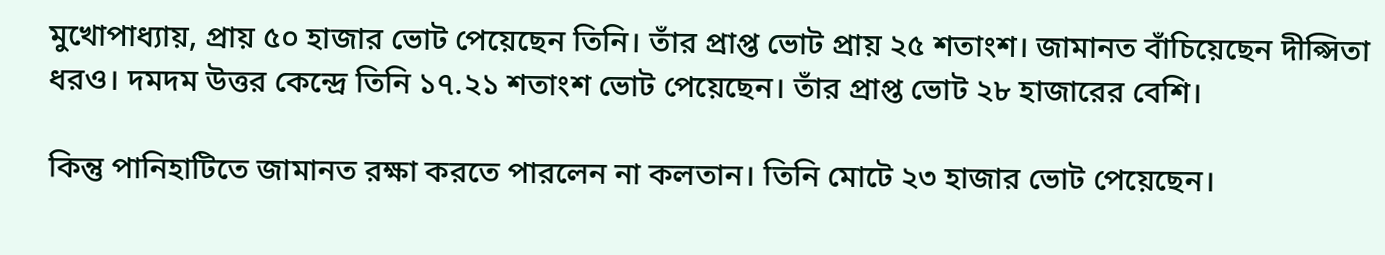মুখোপাধ্যায়, প্রায় ৫০ হাজার ভোট পেয়েছেন তিনি। তাঁর প্রাপ্ত ভোট প্রায় ২৫ শতাংশ। জামানত বাঁচিয়েছেন দীপ্সিতা ধরও। দমদম উত্তর কেন্দ্রে তিনি ১৭.২১ শতাংশ ভোট পেয়েছেন। তাঁর প্রাপ্ত ভোট ২৮ হাজারের বেশি।

কিন্তু পানিহাটিতে জামানত রক্ষা করতে পারলেন না কলতান। তিনি মোটে ২৩ হাজার ভোট পেয়েছেন।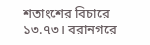শতাংশের বিচারে ১৩.৭৩। বরানগরে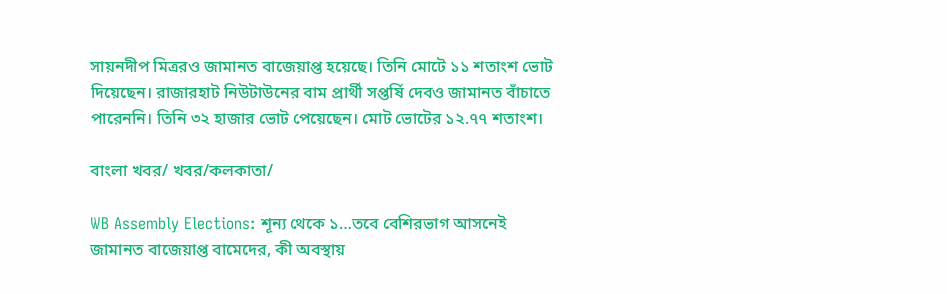সায়নদীপ মিত্ররও জামানত বাজেয়াপ্ত হয়েছে। তিনি মোটে ১১ শতাংশ ভোট দিয়েছেন। রাজারহাট নিউটাউনের বাম প্রার্থী সপ্তর্ষি দেবও জামানত বাঁচাতে পারেননি। তিনি ৩২ হাজার ভোট পেয়েছেন। মোট ভোটের ১২.৭৭ শতাংশ।

বাংলা খবর/ খবর/কলকাতা/

WB Assembly Elections: শূন্য থেকে ১…তবে বেশিরভাগ আসনেই জামানত বাজেয়াপ্ত বামেদের, কী অবস্থায়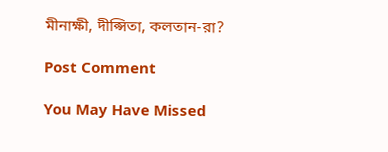মীনাক্ষী, দীপ্সিতা, কলতান-রা?

Post Comment

You May Have Missed